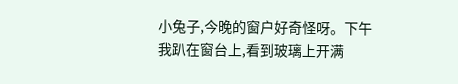小兔子,今晚的窗户好奇怪呀。下午我趴在窗台上,看到玻璃上开满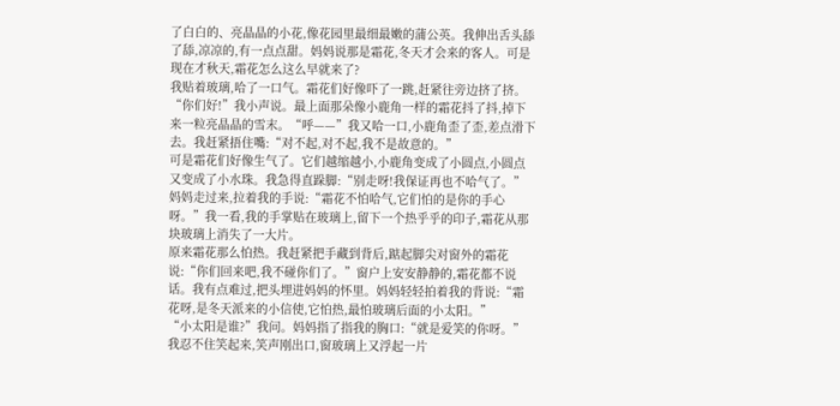了白白的、亮晶晶的小花,像花园里最细最嫩的蒲公英。我伸出舌头舔了舔,凉凉的,有一点点甜。妈妈说那是霜花,冬天才会来的客人。可是现在才秋天,霜花怎么这么早就来了?
我贴着玻璃,哈了一口气。霜花们好像吓了一跳,赶紧往旁边挤了挤。“你们好!”我小声说。最上面那朵像小鹿角一样的霜花抖了抖,掉下来一粒亮晶晶的雪末。“呼——”我又哈一口,小鹿角歪了歪,差点滑下去。我赶紧捂住嘴:“对不起,对不起,我不是故意的。”
可是霜花们好像生气了。它们越缩越小,小鹿角变成了小圆点,小圆点又变成了小水珠。我急得直跺脚:“别走呀!我保证再也不哈气了。”妈妈走过来,拉着我的手说:“霜花不怕哈气,它们怕的是你的手心呀。”我一看,我的手掌贴在玻璃上,留下一个热乎乎的印子,霜花从那块玻璃上消失了一大片。
原来霜花那么怕热。我赶紧把手藏到背后,踮起脚尖对窗外的霜花说:“你们回来吧,我不碰你们了。”窗户上安安静静的,霜花都不说话。我有点难过,把头埋进妈妈的怀里。妈妈轻轻拍着我的背说:“霜花呀,是冬天派来的小信使,它怕热,最怕玻璃后面的小太阳。”
“小太阳是谁?”我问。妈妈指了指我的胸口:“就是爱笑的你呀。”我忍不住笑起来,笑声刚出口,窗玻璃上又浮起一片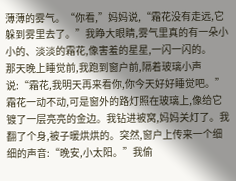薄薄的雾气。“你看,”妈妈说,“霜花没有走远,它躲到雾里去了。”我睁大眼睛,雾气里真的有一朵小小的、淡淡的霜花,像害羞的星星,一闪一闪的。
那天晚上睡觉前,我跑到窗户前,隔着玻璃小声说:“霜花,我明天再来看你,你今天好好睡觉吧。”霜花一动不动,可是窗外的路灯照在玻璃上,像给它镀了一层亮亮的金边。我钻进被窝,妈妈关灯了。我翻了个身,被子暖烘烘的。突然,窗户上传来一个细细的声音:“晚安,小太阳。”我偷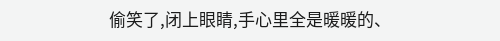偷笑了,闭上眼睛,手心里全是暖暖的、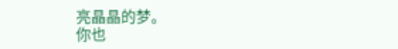亮晶晶的梦。
你也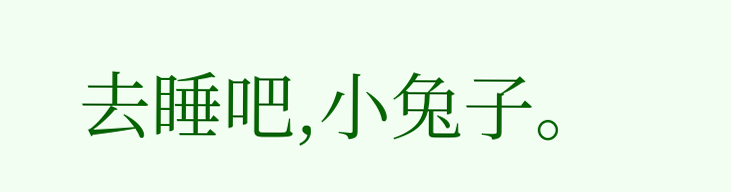去睡吧,小兔子。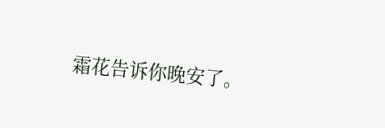霜花告诉你晚安了。